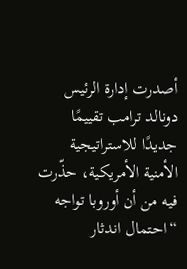أصدرت إدارة الرئيس دونالد ترامب تقييمًا جديدًا للاستراتيجية الأمنية الأمريكية، حذّرت فيه من أن أوروبا تواجه “احتمال اندثار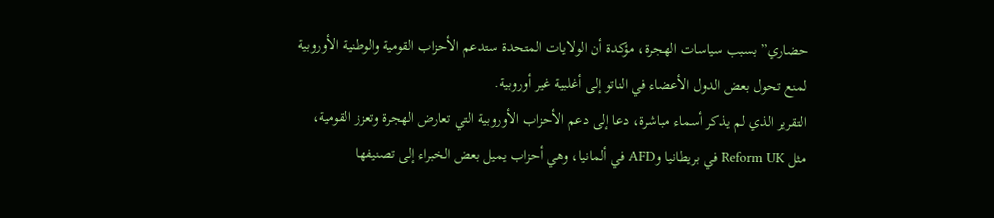حضاري” بسبب سياسات الهجرة، مؤكدة أن الولايات المتحدة ستدعم الأحزاب القومية والوطنية الأوروبية لمنع تحول بعض الدول الأعضاء في الناتو إلى أغلبية غير أوروبية.
التقرير الذي لم يذكر أسماء مباشرة، دعا إلى دعم الأحزاب الأوروبية التي تعارض الهجرة وتعزز القومية، مثل Reform UK في بريطانيا وAFD في ألمانيا، وهي أحزاب يميل بعض الخبراء إلى تصنيفها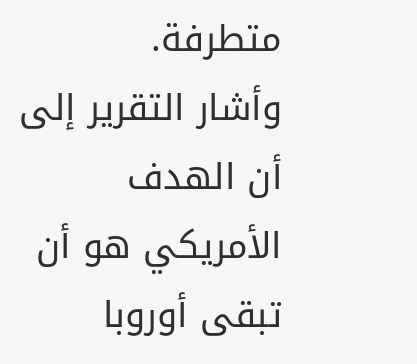متطرفة.
وأشار التقرير إلى أن الهدف الأمريكي هو أن تبقى أوروبا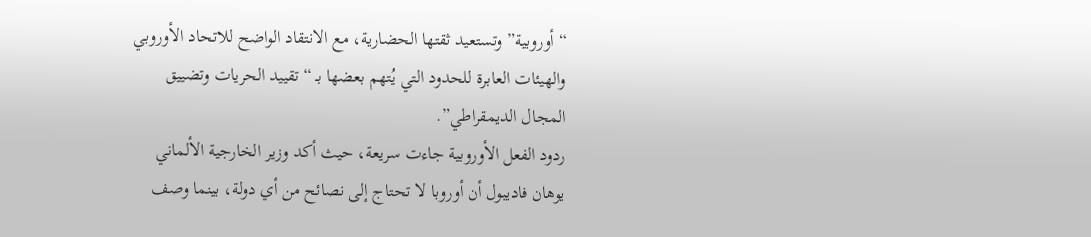“أوروبية” وتستعيد ثقتها الحضارية، مع الانتقاد الواضح للاتحاد الأوروبي والهيئات العابرة للحدود التي يُتهم بعضها بـ “تقييد الحريات وتضييق المجال الديمقراطي”.
ردود الفعل الأوروبية جاءت سريعة، حيث أكد وزير الخارجية الألماني يوهان فاديبول أن أوروبا لا تحتاج إلى نصائح من أي دولة، بينما وصف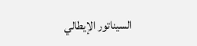السيناتور الإيطالي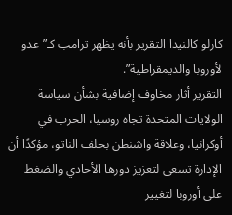كارلو كالنيدا التقرير بأنه يظهر ترامب كـ”عدو لأوروبا والديمقراطية”.
التقرير أثار مخاوف إضافية بشأن سياسة الولايات المتحدة تجاه روسيا، الحرب في أوكرانيا، وعلاقة واشنطن بحلف الناتو، مؤكدًا أن الإدارة تسعى لتعزيز دورها الأحادي والضغط على أوروبا لتغيير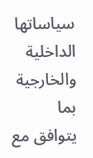سياساتها الداخلية والخارجية بما يتوافق مع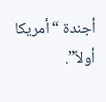أجندة “أمريكا أولاً”.